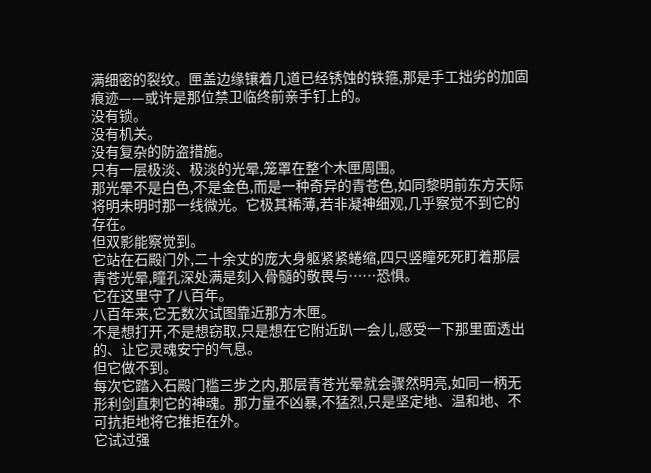满细密的裂纹。匣盖边缘镶着几道已经锈蚀的铁箍,那是手工拙劣的加固痕迹——或许是那位禁卫临终前亲手钉上的。
没有锁。
没有机关。
没有复杂的防盗措施。
只有一层极淡、极淡的光晕,笼罩在整个木匣周围。
那光晕不是白色,不是金色,而是一种奇异的青苍色,如同黎明前东方天际将明未明时那一线微光。它极其稀薄,若非凝神细观,几乎察觉不到它的存在。
但双影能察觉到。
它站在石殿门外,二十余丈的庞大身躯紧紧蜷缩,四只竖瞳死死盯着那层青苍光晕,瞳孔深处满是刻入骨髓的敬畏与……恐惧。
它在这里守了八百年。
八百年来,它无数次试图靠近那方木匣。
不是想打开,不是想窃取,只是想在它附近趴一会儿,感受一下那里面透出的、让它灵魂安宁的气息。
但它做不到。
每次它踏入石殿门槛三步之内,那层青苍光晕就会骤然明亮,如同一柄无形利剑直刺它的神魂。那力量不凶暴,不猛烈,只是坚定地、温和地、不可抗拒地将它推拒在外。
它试过强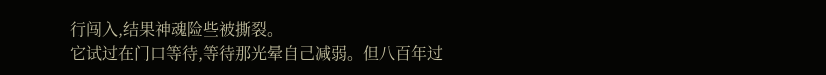行闯入,结果神魂险些被撕裂。
它试过在门口等待,等待那光晕自己减弱。但八百年过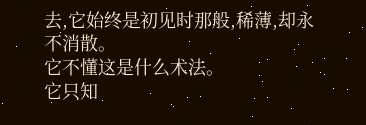去,它始终是初见时那般,稀薄,却永不消散。
它不懂这是什么术法。
它只知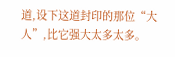道,设下这道封印的那位“大人”,比它强大太多太多。